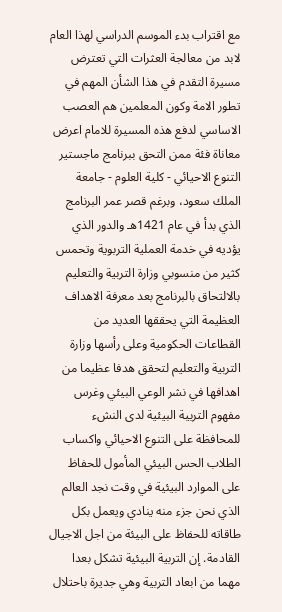مع اقتراب بدء الموسم الدراسي لهذا العام لابد من معالجة العثرات التي تعترض مسيرة التقدم في هذا الشأن المهم في تطور الامة وكون المعلمين هم العصب الاساسي لدفع هذه المسيرة للامام اعرض معاناة فئة ممن التحق ببرنامج ماجستير التنوع الاحيائي - كلية العلوم - جامعة الملك سعود، وبرغم قصر عمر البرنامج الذي بدأ في عام 1421هـ والدور الذي يؤديه في خدمة العملية التربوية وتحمس كثير من منسوبي وزارة التربية والتعليم بالالتحاق بالبرنامج بعد معرفة الاهداف العظيمة التي يحققها العديد من القطاعات الحكومية وعلى رأسها وزارة التربية والتعليم لتحقق هدفا عظيما من اهدافها في نشر الوعي البيئي وغرس مفهوم التربية البيئية لدى النشء للمحافظة على التنوع الاحيائي واكساب الطلاب الحس البيئي المأمول للحفاظ على الموارد البيئية في وقت نجد العالم الذي نحن جزء منه ينادي ويعمل بكل طاقاته للحفاظ على البيئة من اجل الاجيال القادمة. إن التربية البيئية تشكل بعدا مهما من ابعاد التربية وهي جديرة باحتلال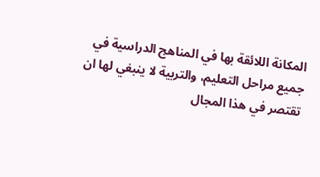المكانة اللائقة بها في المناهج الدراسية في جميع مراحل التعليم، والتربية لا ينبغي لها ان تقتصر في هذا المجال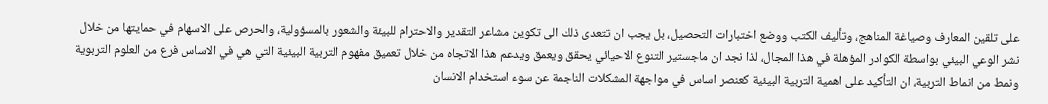على تلقين المعارف وصياغة المناهج، وتأليف الكتب ووضع اختبارات التحصيل، بل يجب ان تتعدى ذلك الى تكوين مشاعر التقدير والاحترام للبيئة والشعور بالمسؤولية، والحرص على الاسهام في حمايتها من خلال نشر الوعي البيئي بواسطة الكوادر المؤهلة في هذا المجال، لذا نجد ان ماجستير التنوع الاحيائي يحقق ويعمق ويدعم هذا الاتجاه من خلال تعميق مفهوم التربية البيئية التي هي في الاساس فرع من العلوم التربوية ونمط من انماط التربية، ان التأكيد على اهمية التربية البيئية كعنصر اساس في مواجهة المشكلات الناجمة عن سوء استخدام الانسان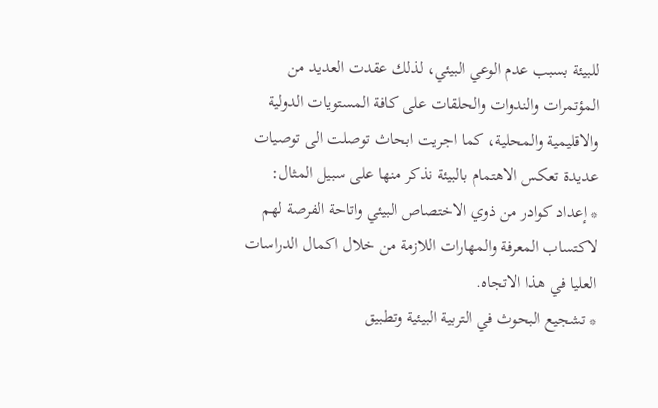للبيئة بسبب عدم الوعي البيئي، لذلك عقدت العديد من المؤتمرات والندوات والحلقات على كافة المستويات الدولية والاقليمية والمحلية، كما اجريت ابحاث توصلت الى توصيات عديدة تعكس الاهتمام بالبيئة نذكر منها على سبيل المثال:
* إعداد كوادر من ذوي الاختصاص البيئي واتاحة الفرصة لهم لاكتساب المعرفة والمهارات اللازمة من خلال اكمال الدراسات العليا في هذا الاتجاه.
* تشجيع البحوث في التربية البيئية وتطبيق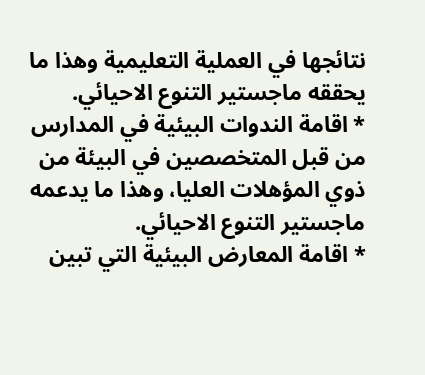نتائجها في العملية التعليمية وهذا ما يحققه ماجستير التنوع الاحيائي.
* اقامة الندوات البيئية في المدارس من قبل المتخصصين في البيئة من ذوي المؤهلات العليا، وهذا ما يدعمه ماجستير التنوع الاحيائي.
* اقامة المعارض البيئية التي تبين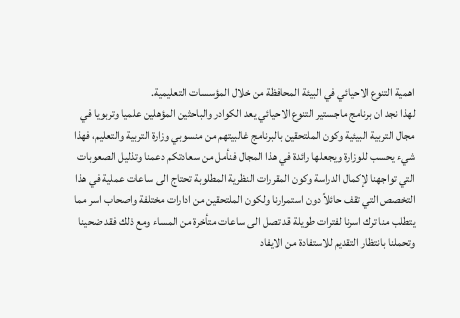اهمية التنوع الاحيائي في البيئة المحافظة من خلال المؤسسات التعليمية.
لهذا نجد ان برنامج ماجستير التنوع الاحيائي يعد الكوادر والباحثين المؤهلين علميا وتربويا في مجال التربية البيئية وكون الملتحقين بالبرنامج غالبيتهم من منسوبي وزارة التربية والتعليم، فهذا شيء يحسب للوزارة ويجعلها رائدة في هذا المجال فنأمل من سعادتكم دعمنا وتذليل الصعوبات التي تواجهنا لإكمال الدراسة وكون المقررات النظرية المطلوبة تحتاج الى ساعات عملية في هذا التخصص التي تقف حائلاً دون استمرارنا ولكون الملتحقين من ادارات مختلفة واصحاب اسر مما يتطلب منا ترك اسرنا لفترات طويلة قد تصل الى ساعات متأخرة من المساء ومع ذلك فقد ضحينا وتحملنا بانتظار التقديم للاستفادة من الايفاد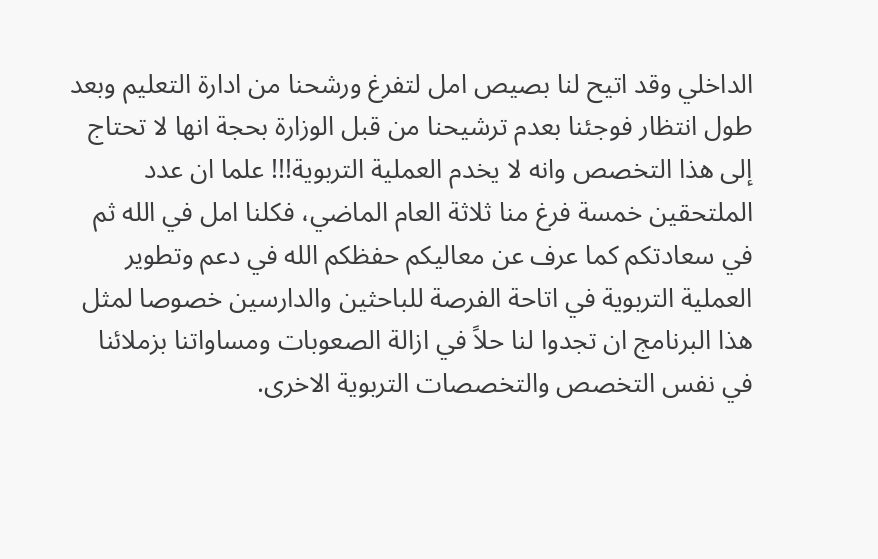الداخلي وقد اتيح لنا بصيص امل لتفرغ ورشحنا من ادارة التعليم وبعد طول انتظار فوجئنا بعدم ترشيحنا من قبل الوزارة بحجة انها لا تحتاج إلى هذا التخصص وانه لا يخدم العملية التربوية!!! علما ان عدد الملتحقين خمسة فرغ منا ثلاثة العام الماضي، فكلنا امل في الله ثم في سعادتكم كما عرف عن معاليكم حفظكم الله في دعم وتطوير العملية التربوية في اتاحة الفرصة للباحثين والدارسين خصوصا لمثل هذا البرنامج ان تجدوا لنا حلاً في ازالة الصعوبات ومساواتنا بزملائنا في نفس التخصص والتخصصات التربوية الاخرى.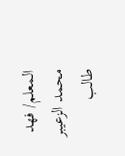المعلم/ فهد محمد الزعيبر
طالب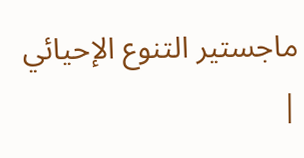ماجستير التنوع الإحيائي
|